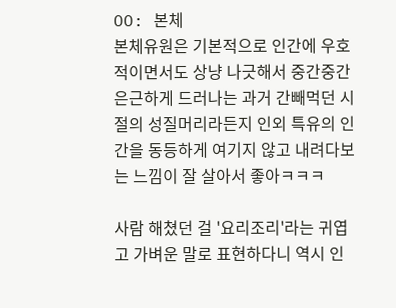OO: 본체
본체유원은 기본적으로 인간에 우호적이면서도 상냥 나긋해서 중간중간 은근하게 드러나는 과거 간빼먹던 시절의 성질머리라든지 인외 특유의 인간을 동등하게 여기지 않고 내려다보는 느낌이 잘 살아서 좋아ㅋㅋㅋ

사람 해쳤던 걸 '요리조리'라는 귀엽고 가벼운 말로 표현하다니 역시 인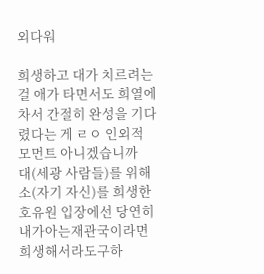외다워

희생하고 대가 치르려는 걸 애가 타면서도 희열에 차서 간절히 완성을 기다렸다는 게 ㄹㅇ 인외적 모먼트 아니겠습니까
대(세광 사람들)를 위해 소(자기 자신)를 희생한 호유원 입장에선 당연히 내가아는재관국이라면희생해서라도구하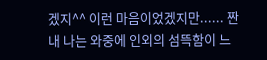겠지^^ 이런 마음이었겠지만...... 짠내 나는 와중에 인외의 섬뜩함이 느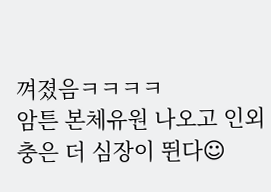껴졌음ㅋㅋㅋㅋ
암튼 본체유원 나오고 인외충은 더 심장이 뛴다☺